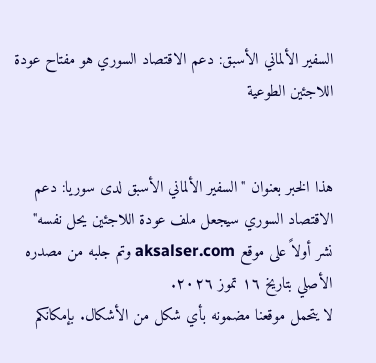السفير الألماني الأسبق: دعم الاقتصاد السوري هو مفتاح عودة اللاجئين الطوعية


هذا الخبر بعنوان "السفير الألماني الأسبق لدى سوريا: دعم الاقتصاد السوري سيجعل ملف عودة اللاجئين يحل نفسه" نشر أولاً على موقع aksalser.com وتم جلبه من مصدره الأصلي بتاريخ ١٦ تموز ٢٠٢٦.
لا يتحمل موقعنا مضمونه بأي شكل من الأشكال. بإمكانكم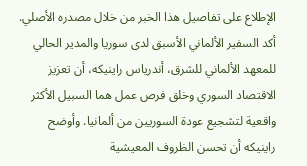الإطلاع على تفاصيل هذا الخبر من خلال مصدره الأصلي.
أكد السفير الألماني الأسبق لدى سوريا والمدير الحالي للمعهد الألماني للشرق، أندرياس راينيكه، أن تعزيز الاقتصاد السوري وخلق فرص عمل هما السبيل الأكثر واقعية لتشجيع عودة السوريين من ألمانيا. وأوضح راينيكه أن تحسن الظروف المعيشية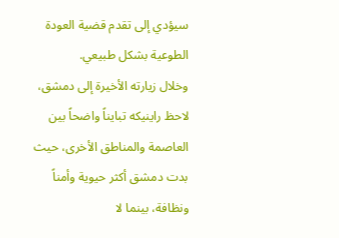سيؤدي إلى تقدم قضية العودة الطوعية بشكل طبيعي.
وخلال زيارته الأخيرة إلى دمشق، لاحظ راينيكه تبايناً واضحاً بين العاصمة والمناطق الأخرى، حيث بدت دمشق أكثر حيوية وأمناً ونظافة، بينما لا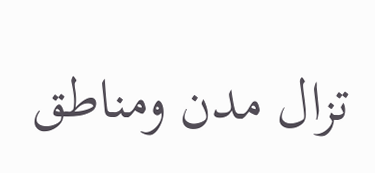تزال مدن ومناطق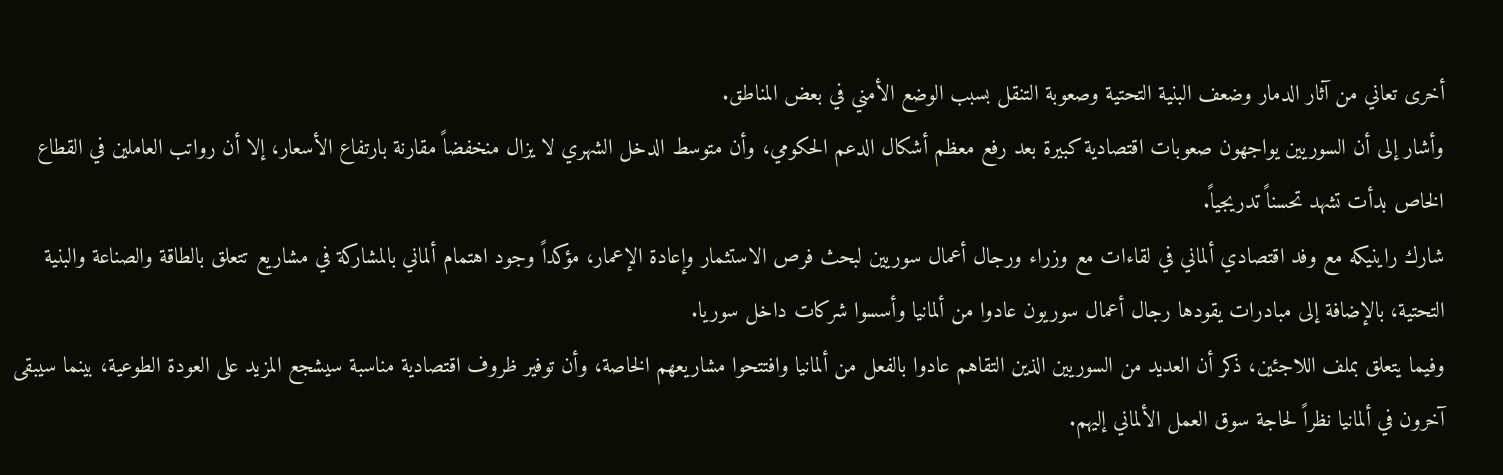أخرى تعاني من آثار الدمار وضعف البنية التحتية وصعوبة التنقل بسبب الوضع الأمني في بعض المناطق.
وأشار إلى أن السوريين يواجهون صعوبات اقتصادية كبيرة بعد رفع معظم أشكال الدعم الحكومي، وأن متوسط الدخل الشهري لا يزال منخفضاً مقارنة بارتفاع الأسعار، إلا أن رواتب العاملين في القطاع الخاص بدأت تشهد تحسناً تدريجياً.
شارك راينيكه مع وفد اقتصادي ألماني في لقاءات مع وزراء ورجال أعمال سوريين لبحث فرص الاستثمار وإعادة الإعمار، مؤكداً وجود اهتمام ألماني بالمشاركة في مشاريع تتعلق بالطاقة والصناعة والبنية التحتية، بالإضافة إلى مبادرات يقودها رجال أعمال سوريون عادوا من ألمانيا وأسسوا شركات داخل سوريا.
وفيما يتعلق بملف اللاجئين، ذكر أن العديد من السوريين الذين التقاهم عادوا بالفعل من ألمانيا وافتتحوا مشاريعهم الخاصة، وأن توفير ظروف اقتصادية مناسبة سيشجع المزيد على العودة الطوعية، بينما سيبقى آخرون في ألمانيا نظراً لحاجة سوق العمل الألماني إليهم.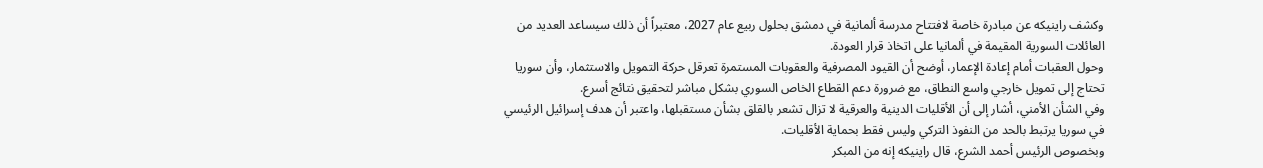وكشف راينيكه عن مبادرة خاصة لافتتاح مدرسة ألمانية في دمشق بحلول ربيع عام 2027، معتبراً أن ذلك سيساعد العديد من العائلات السورية المقيمة في ألمانيا على اتخاذ قرار العودة.
وحول العقبات أمام إعادة الإعمار، أوضح أن القيود المصرفية والعقوبات المستمرة تعرقل حركة التمويل والاستثمار، وأن سوريا تحتاج إلى تمويل خارجي واسع النطاق، مع ضرورة دعم القطاع الخاص السوري بشكل مباشر لتحقيق نتائج أسرع.
وفي الشأن الأمني، أشار إلى أن الأقليات الدينية والعرقية لا تزال تشعر بالقلق بشأن مستقبلها، واعتبر أن هدف إسرائيل الرئيسي في سوريا يرتبط بالحد من النفوذ التركي وليس فقط بحماية الأقليات.
وبخصوص الرئيس أحمد الشرع، قال راينيكه إنه من المبكر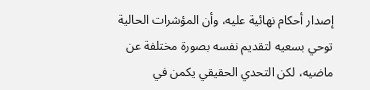إصدار أحكام نهائية عليه، وأن المؤشرات الحالية توحي بسعيه لتقديم نفسه بصورة مختلفة عن ماضيه، لكن التحدي الحقيقي يكمن في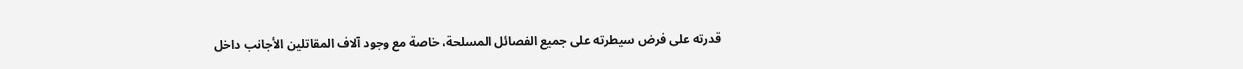قدرته على فرض سيطرته على جميع الفصائل المسلحة، خاصة مع وجود آلاف المقاتلين الأجانب داخل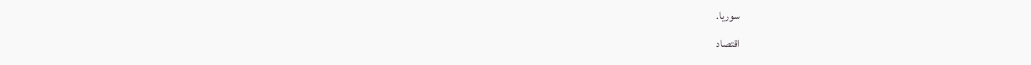سوريا.
اقتصاد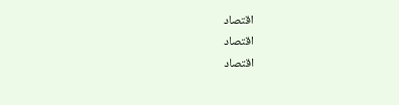اقتصاد
اقتصاد
اقتصاد